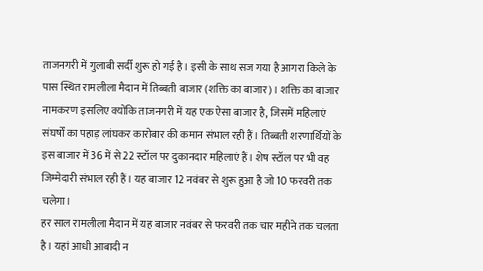ताजनगरी में गुलाबी सर्दी शुरू हो गई है। इसी के साथ सज गया है आगरा किले के पास स्थित रामलीला मैदान में तिब्बती बाजार (शक्ति का बाजार)। शक्ति का बाजार नामकरण इसलिए क्योंकि ताजनगरी में यह एक ऐसा बाजार है, जिसमें महिलाएं संघर्षों का पहाड़ लांघकर कारोबार की कमान संभाल रही हैं। तिब्बती शरणार्थियों के इस बाजार में 36 में से 22 स्टॉल पर दुकानदार महिलाएं हैं। शेष स्टॉल पर भी वह जिम्मेदारी संभाल रही हैं। यह बाजार 12 नवंबर से शुरू हुआ है जो 10 फरवरी तक चलेगा।
हर साल रामलीला मैदान में यह बाजार नवंबर से फरवरी तक चार महीने तक चलता है। यहां आधी आबादी न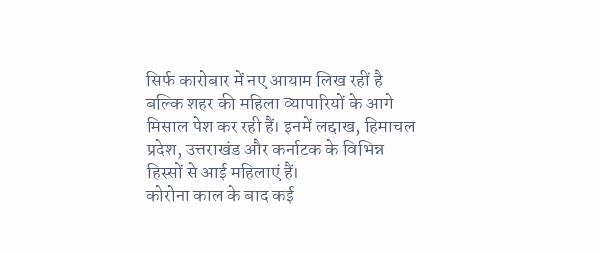सिर्फ कारोबार में नए आयाम लिख रहीं है बल्कि शहर की महिला व्यापारियों के आगे मिसाल पेश कर रही हैं। इनमें लद्दाख, हिमाचल प्रदेश, उत्तराखंड और कर्नाटक के विभिन्न हिस्सों से आई महिलाएं हैं।
कोरोना काल के बाद कई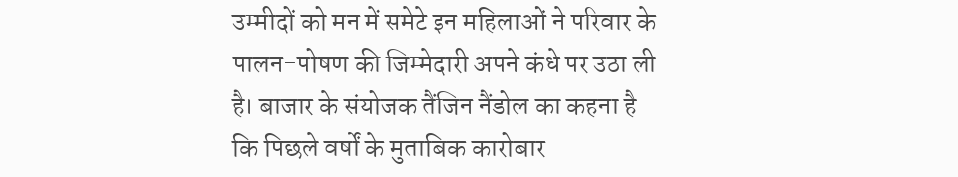उम्मीदों को मन में समेटे इन महिलाओं ने परिवार के पालन-पोषण की जिम्मेदारी अपने कंधे पर उठा ली है। बाजार के संयोजक तैंजिन नैंडोल का कहना है कि पिछले वर्षों के मुताबिक कारोबार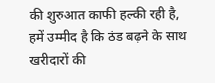की शुरुआत काफी हल्की रही है, हमें उम्मीद है कि ठंड बढ़ने के साथ खरीदारों की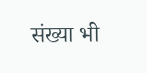संख्या भी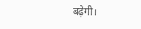बढ़ेगी।